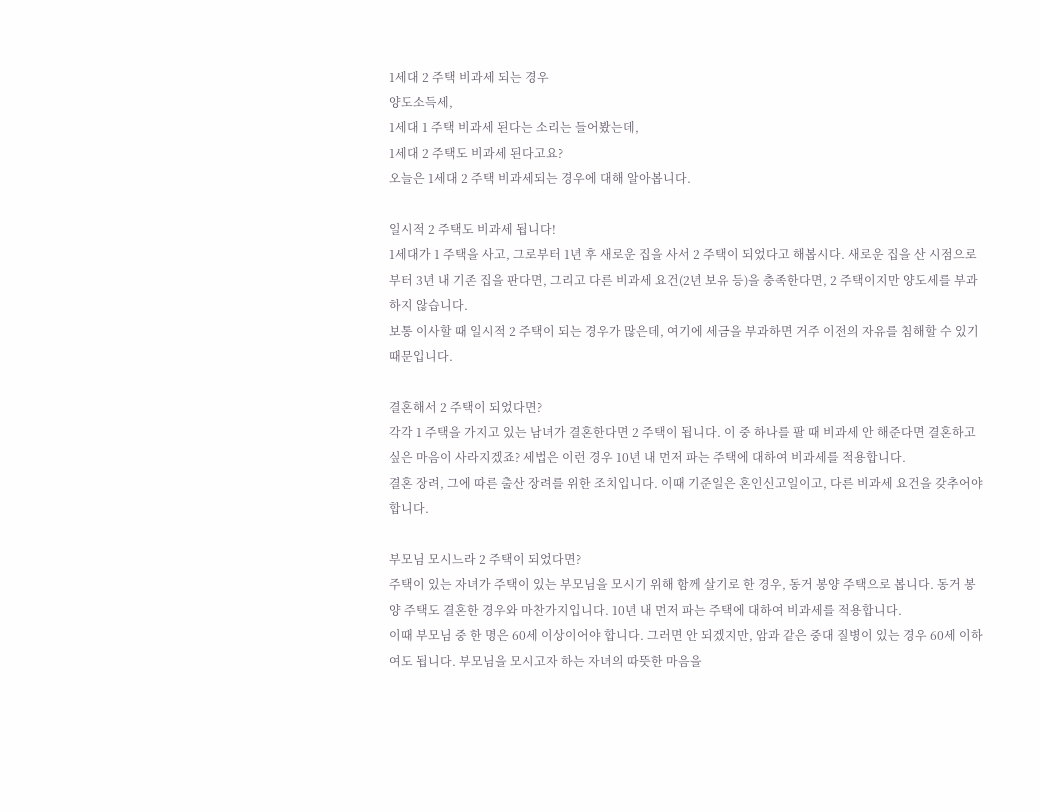1세대 2 주택 비과세 되는 경우
양도소득세,
1세대 1 주택 비과세 된다는 소리는 들어봤는데,
1세대 2 주택도 비과세 된다고요?
오늘은 1세대 2 주택 비과세되는 경우에 대해 알아봅니다.

일시적 2 주택도 비과세 됩니다!
1세대가 1 주택을 사고, 그로부터 1년 후 새로운 집을 사서 2 주택이 되었다고 해봅시다. 새로운 집을 산 시점으로부터 3년 내 기존 집을 판다면, 그리고 다른 비과세 요건(2년 보유 등)을 충족한다면, 2 주택이지만 양도세를 부과하지 않습니다.
보통 이사할 때 일시적 2 주택이 되는 경우가 많은데, 여기에 세금을 부과하면 거주 이전의 자유를 침해할 수 있기 때문입니다.

결혼해서 2 주택이 되었다면?
각각 1 주택을 가지고 있는 남녀가 결혼한다면 2 주택이 됩니다. 이 중 하나를 팔 때 비과세 안 해준다면 결혼하고 싶은 마음이 사라지겠죠? 세법은 이런 경우 10년 내 먼저 파는 주택에 대하여 비과세를 적용합니다.
결혼 장려, 그에 따른 출산 장려를 위한 조치입니다. 이때 기준일은 혼인신고일이고, 다른 비과세 요건을 갖추어야 합니다.

부모님 모시느라 2 주택이 되었다면?
주택이 있는 자녀가 주택이 있는 부모님을 모시기 위해 함께 살기로 한 경우, 동거 봉양 주택으로 봅니다. 동거 봉양 주택도 결혼한 경우와 마찬가지입니다. 10년 내 먼저 파는 주택에 대하여 비과세를 적용합니다.
이때 부모님 중 한 명은 60세 이상이어야 합니다. 그러면 안 되겠지만, 암과 같은 중대 질병이 있는 경우 60세 이하여도 됩니다. 부모님을 모시고자 하는 자녀의 따뜻한 마음을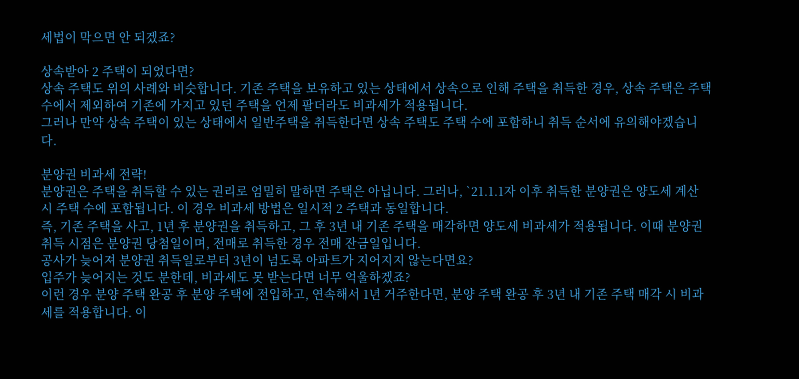세법이 막으면 안 되겠죠?

상속받아 2 주택이 되었다면?
상속 주택도 위의 사례와 비슷합니다. 기존 주택을 보유하고 있는 상태에서 상속으로 인해 주택을 취득한 경우, 상속 주택은 주택 수에서 제외하여 기존에 가지고 있던 주택을 언제 팔더라도 비과세가 적용됩니다.
그러나 만약 상속 주택이 있는 상태에서 일반주택을 취득한다면 상속 주택도 주택 수에 포함하니 취득 순서에 유의해야겠습니다.

분양권 비과세 전략!
분양권은 주택을 취득할 수 있는 권리로 엄밀히 말하면 주택은 아닙니다. 그러나, `21.1.1자 이후 취득한 분양권은 양도세 계산 시 주택 수에 포함됩니다. 이 경우 비과세 방법은 일시적 2 주택과 동일합니다.
즉, 기존 주택을 사고, 1년 후 분양권을 취득하고, 그 후 3년 내 기존 주택을 매각하면 양도세 비과세가 적용됩니다. 이때 분양권 취득 시점은 분양권 당첨일이며, 전매로 취득한 경우 전매 잔금일입니다.
공사가 늦어져 분양권 취득일로부터 3년이 넘도록 아파트가 지어지지 않는다면요?
입주가 늦어지는 것도 분한데, 비과세도 못 받는다면 너무 억울하겠죠?
이런 경우 분양 주택 완공 후 분양 주택에 전입하고, 연속해서 1년 거주한다면, 분양 주택 완공 후 3년 내 기존 주택 매각 시 비과세를 적용합니다. 이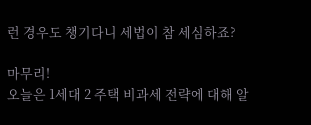런 경우도 챙기다니 세법이 참 세심하죠?

마무리!
오늘은 1세대 2 주택 비과세 전략에 대해 알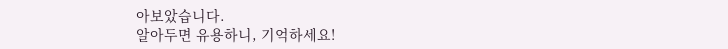아보았습니다.
알아두면 유용하니, 기억하세요!